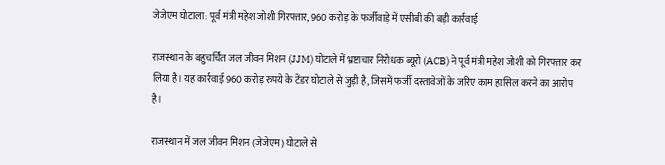जेजेएम घोटाला: पूर्व मंत्री महेश जोशी गिरफ्तार, 960 करोड़ के फर्जीवाड़े में एसीबी की बड़ी कार्रवाई

राजस्थान के बहुचर्चित जल जीवन मिशन (JJM) घोटाले में भ्रष्टाचार निरोधक ब्यूरो (ACB) ने पूर्व मंत्री महेश जोशी को गिरफ्तार कर लिया है। यह कार्रवाई 960 करोड़ रुपये के टेंडर घोटाले से जुड़ी है, जिसमें फर्जी दस्तावेजों के जरिए काम हासिल करने का आरोप है।

राजस्थान में जल जीवन मिशन (जेजेएम) घोटाले से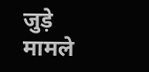जुड़े मामले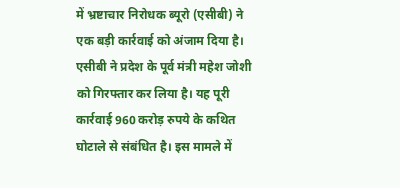में भ्रष्टाचार निरोधक ब्यूरो (एसीबी) ने एक बड़ी कार्रवाई को अंजाम दिया है। एसीबी ने प्रदेश के पूर्व मंत्री महेश जोशी को गिरफ्तार कर लिया है। यह पूरी कार्रवाई 960 करोड़ रुपये के कथित घोटाले से संबंधित है। इस मामले में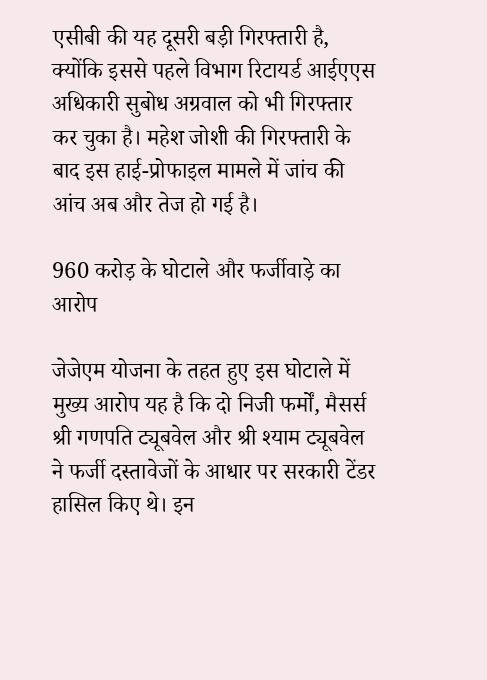एसीबी की यह दूसरी बड़ी गिरफ्तारी है, क्योंकि इससे पहले विभाग रिटायर्ड आईएएस अधिकारी सुबोध अग्रवाल को भी गिरफ्तार कर चुका है। महेश जोशी की गिरफ्तारी के बाद इस हाई-प्रोफाइल मामले में जांच की आंच अब और तेज हो गई है।

960 करोड़ के घोटाले और फर्जीवाड़े का आरोप

जेजेएम योजना के तहत हुए इस घोटाले में मुख्य आरोप यह है कि दो निजी फर्मों, मैसर्स श्री गणपति ट्यूबवेल और श्री श्याम ट्यूबवेल ने फर्जी दस्तावेजों के आधार पर सरकारी टेंडर हासिल किए थे। इन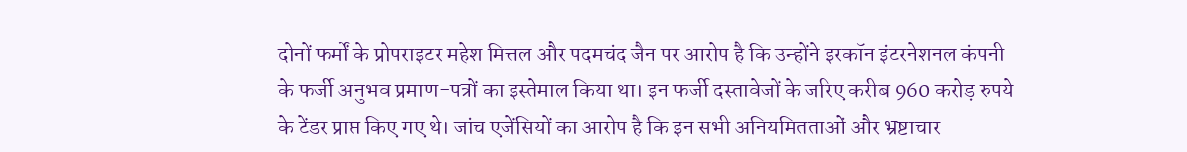दोनों फर्मों के प्रोपराइटर महेश मित्तल और पदमचंद जैन पर आरोप है कि उन्होंने इरकॉन इंटरनेशनल कंपनी के फर्जी अनुभव प्रमाण-पत्रों का इस्तेमाल किया था। इन फर्जी दस्तावेजों के जरिए करीब 960 करोड़ रुपये के टेंडर प्राप्त किए गए थे। जांच एजेंसियों का आरोप है कि इन सभी अनियमितताओं और भ्रष्टाचार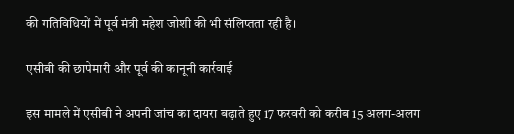की गतिविधियों में पूर्व मंत्री महेश जोशी की भी संलिप्तता रही है।

एसीबी की छापेमारी और पूर्व की कानूनी कार्रवाई

इस मामले में एसीबी ने अपनी जांच का दायरा बढ़ाते हुए 17 फरवरी को करीब 15 अलग-अलग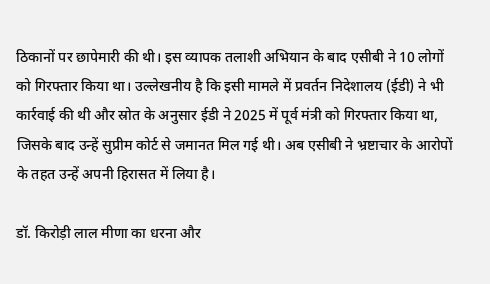ठिकानों पर छापेमारी की थी। इस व्यापक तलाशी अभियान के बाद एसीबी ने 10 लोगों को गिरफ्तार किया था। उल्लेखनीय है कि इसी मामले में प्रवर्तन निदेशालय (ईडी) ने भी कार्रवाई की थी और स्रोत के अनुसार ईडी ने 2025 में पूर्व मंत्री को गिरफ्तार किया था, जिसके बाद उन्हें सुप्रीम कोर्ट से जमानत मिल गई थी। अब एसीबी ने भ्रष्टाचार के आरोपों के तहत उन्हें अपनी हिरासत में लिया है।

डॉ. किरोड़ी लाल मीणा का धरना और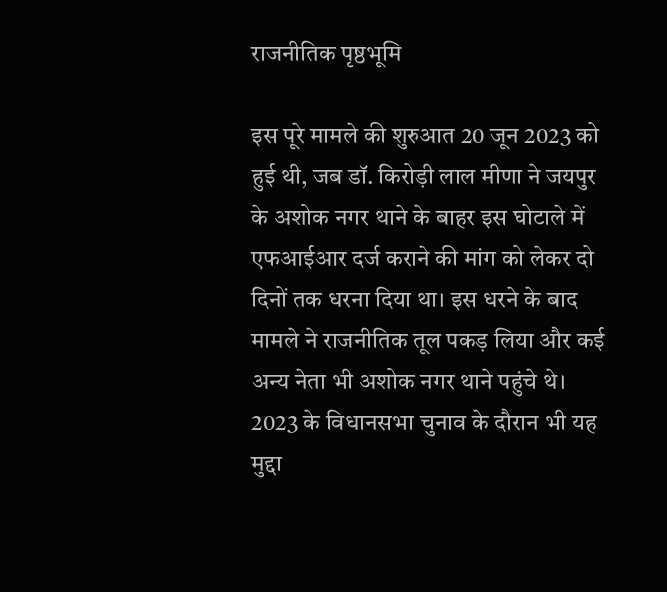राजनीतिक पृष्ठभूमि

इस पूरे मामले की शुरुआत 20 जून 2023 को हुई थी, जब डॉ. किरोड़ी लाल मीणा ने जयपुर के अशोक नगर थाने के बाहर इस घोटाले में एफआईआर दर्ज कराने की मांग को लेकर दो दिनों तक धरना दिया था। इस धरने के बाद मामले ने राजनीतिक तूल पकड़ लिया और कई अन्य नेता भी अशोक नगर थाने पहुंचे थे। 2023 के विधानसभा चुनाव के दौरान भी यह मुद्दा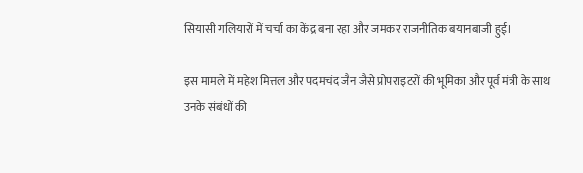सियासी गलियारों में चर्चा का केंद्र बना रहा और जमकर राजनीतिक बयानबाजी हुई।

इस मामले में महेश मित्तल और पदमचंद जैन जैसे प्रोपराइटरों की भूमिका और पूर्व मंत्री के साथ उनके संबंधों की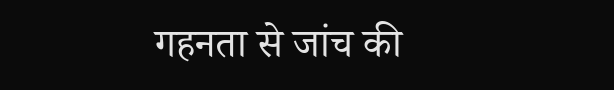गहनता से जांच की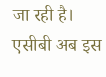जा रही है। एसीबी अब इस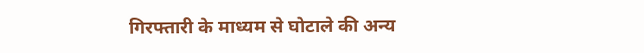गिरफ्तारी के माध्यम से घोटाले की अन्य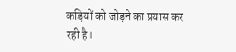कड़ियों को जोड़ने का प्रयास कर रही है।